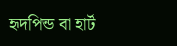হৃদপিন্ড বা হার্ট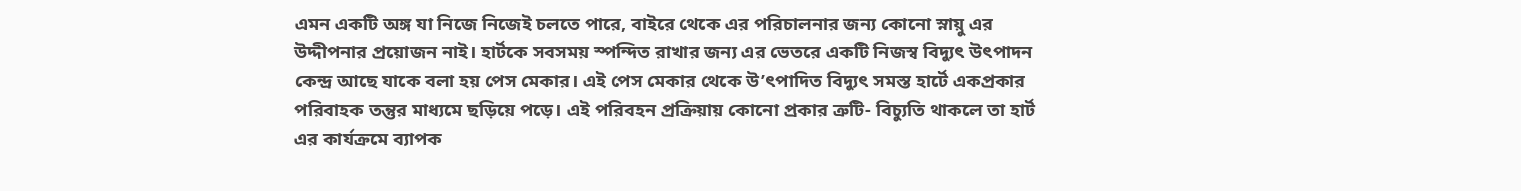এমন একটি অঙ্গ যা নিজে নিজেই চলতে পারে, বাইরে থেকে এর পরিচালনার জন্য কোনো স্নায়ু এর উদ্দীপনার প্রয়োজন নাই। হার্টকে সবসময় স্পন্দিত রাখার জন্য এর ভেতরে একটি নিজস্ব বিদ্যুৎ উৎপাদন কেন্দ্র আছে যাকে বলা হয় পেস মেকার। এই পেস মেকার থেকে উ’ৎপাদিত বিদ্যুৎ সমস্ত হার্টে একপ্রকার পরিবাহক তন্তুর মাধ্যমে ছড়িয়ে পড়ে। এই পরিবহন প্রক্রিয়ায় কোনো প্রকার ত্রুটি- বিচ্যুতি থাকলে তা হার্ট এর কার্যক্রমে ব্যাপক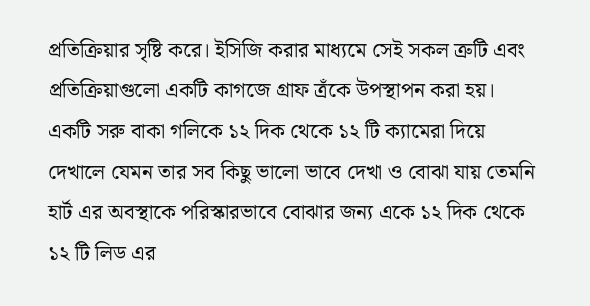প্রতিক্রিয়ার সৃষ্টি করে। ইসিজি করার মাধ্যমে সেই সকল ত্রুটি এবং প্রতিক্রিয়াগুলো একটি কাগজে গ্রাফ ত্রঁকে উপস্থাপন করা হয়। একটি সরু বাকা গলিকে ১২ দিক থেকে ১২ টি ক্যামেরা দিয়ে দেখালে যেমন তার সব কিছু ভালো ভাবে দেখা ও বোঝা যায় তেমনি হার্ট এর অবস্থাকে পরিস্কারভাবে বোঝার জন্য একে ১২ দিক থেকে ১২ টি লিড এর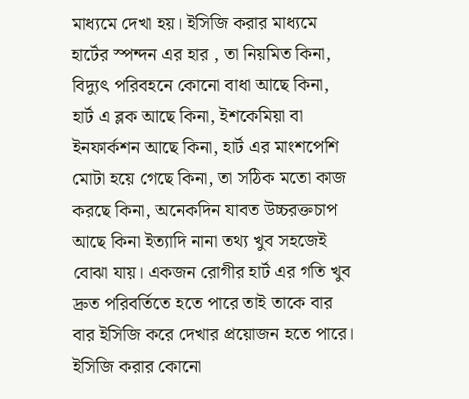মাধ্যমে দেখা হয়। ইসিজি করার মাধ্যমে হার্টের স্পন্দন এর হার , তা নিয়মিত কিনা, বিদ্যুৎ পরিবহনে কোনো বাধা আছে কিনা, হার্ট এ ব্লক আছে কিনা, ইশকেমিয়া বা ইনফার্কশন আছে কিনা, হার্ট এর মাংশপেশি মোটা হয়ে গেছে কিনা, তা সঠিক মতো কাজ করছে কিনা, অনেকদিন যাবত উচ্চরক্তচাপ আছে কিনা ইত্যাদি নানা তথ্য খুব সহজেই বোঝা যায়। একজন রোগীর হার্ট এর গতি খুব দ্রুত পরিবর্তিতে হতে পারে তাই তাকে বার বার ইসিজি করে দেখার প্রয়োজন হতে পারে। ইসিজি করার কোনো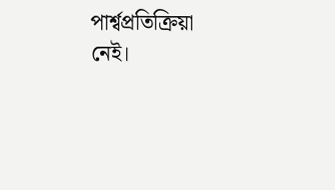পার্শ্বপ্রতিক্রিয়া নেই।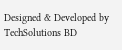Designed & Developed by TechSolutions BD